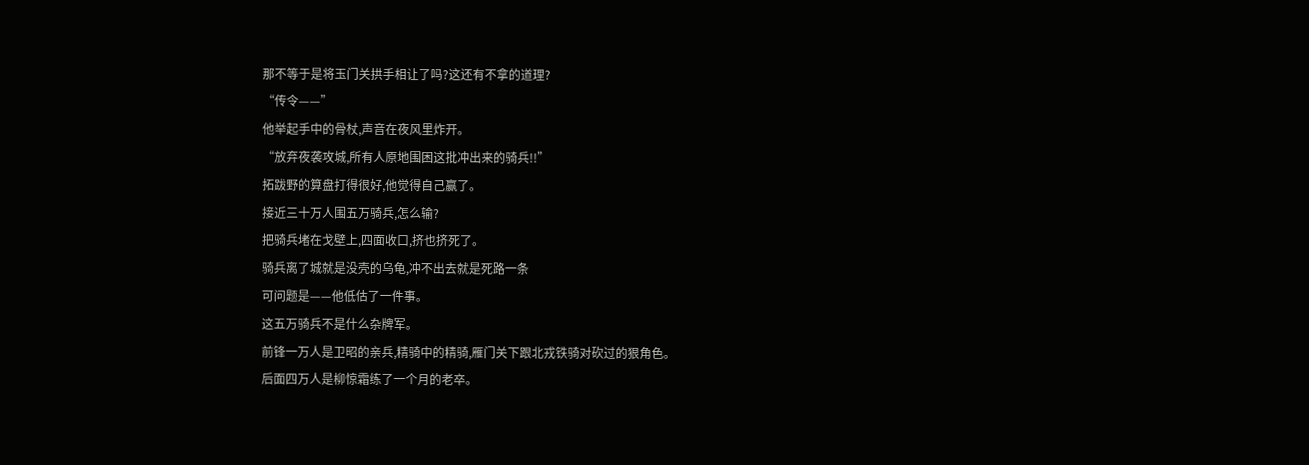那不等于是将玉门关拱手相让了吗?这还有不拿的道理?
“传令——”
他举起手中的骨杖,声音在夜风里炸开。
“放弃夜袭攻城,所有人原地围困这批冲出来的骑兵!!”
拓跋野的算盘打得很好,他觉得自己赢了。
接近三十万人围五万骑兵,怎么输?
把骑兵堵在戈壁上,四面收口,挤也挤死了。
骑兵离了城就是没壳的乌龟,冲不出去就是死路一条
可问题是——他低估了一件事。
这五万骑兵不是什么杂牌军。
前锋一万人是卫昭的亲兵,精骑中的精骑,雁门关下跟北戎铁骑对砍过的狠角色。
后面四万人是柳惊霜练了一个月的老卒。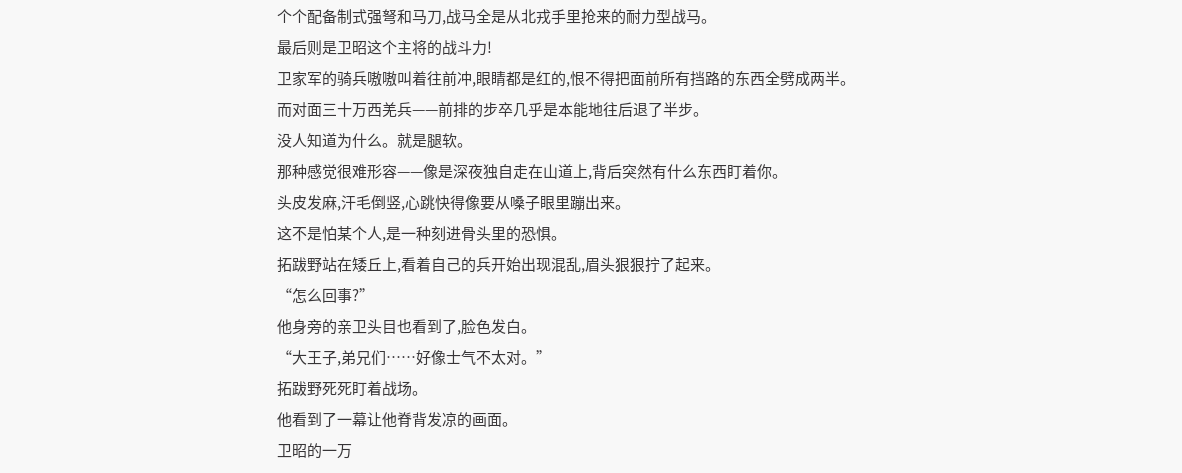个个配备制式强弩和马刀,战马全是从北戎手里抢来的耐力型战马。
最后则是卫昭这个主将的战斗力!
卫家军的骑兵嗷嗷叫着往前冲,眼睛都是红的,恨不得把面前所有挡路的东西全劈成两半。
而对面三十万西羌兵——前排的步卒几乎是本能地往后退了半步。
没人知道为什么。就是腿软。
那种感觉很难形容——像是深夜独自走在山道上,背后突然有什么东西盯着你。
头皮发麻,汗毛倒竖,心跳快得像要从嗓子眼里蹦出来。
这不是怕某个人,是一种刻进骨头里的恐惧。
拓跋野站在矮丘上,看着自己的兵开始出现混乱,眉头狠狠拧了起来。
“怎么回事?”
他身旁的亲卫头目也看到了,脸色发白。
“大王子,弟兄们……好像士气不太对。”
拓跋野死死盯着战场。
他看到了一幕让他脊背发凉的画面。
卫昭的一万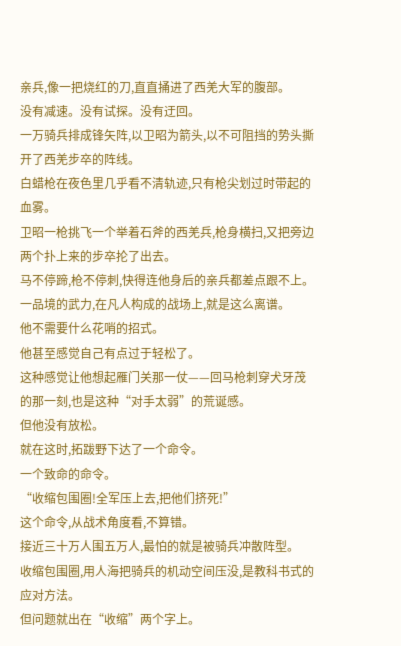亲兵,像一把烧红的刀,直直捅进了西羌大军的腹部。
没有减速。没有试探。没有迂回。
一万骑兵排成锋矢阵,以卫昭为箭头,以不可阻挡的势头撕开了西羌步卒的阵线。
白蜡枪在夜色里几乎看不清轨迹,只有枪尖划过时带起的血雾。
卫昭一枪挑飞一个举着石斧的西羌兵,枪身横扫,又把旁边两个扑上来的步卒抡了出去。
马不停蹄,枪不停刺,快得连他身后的亲兵都差点跟不上。
一品境的武力,在凡人构成的战场上,就是这么离谱。
他不需要什么花哨的招式。
他甚至感觉自己有点过于轻松了。
这种感觉让他想起雁门关那一仗——回马枪刺穿犬牙茂的那一刻,也是这种“对手太弱”的荒诞感。
但他没有放松。
就在这时,拓跋野下达了一个命令。
一个致命的命令。
“收缩包围圈!全军压上去,把他们挤死!”
这个命令,从战术角度看,不算错。
接近三十万人围五万人,最怕的就是被骑兵冲散阵型。
收缩包围圈,用人海把骑兵的机动空间压没,是教科书式的应对方法。
但问题就出在“收缩”两个字上。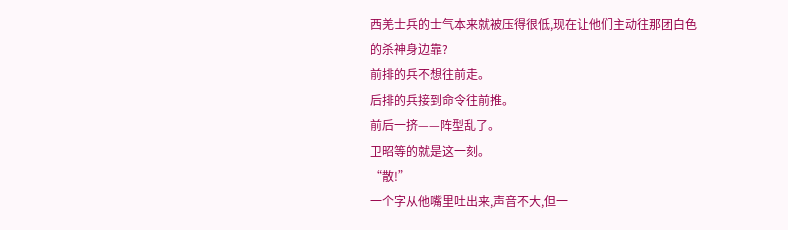西羌士兵的士气本来就被压得很低,现在让他们主动往那团白色的杀神身边靠?
前排的兵不想往前走。
后排的兵接到命令往前推。
前后一挤——阵型乱了。
卫昭等的就是这一刻。
“散!”
一个字从他嘴里吐出来,声音不大,但一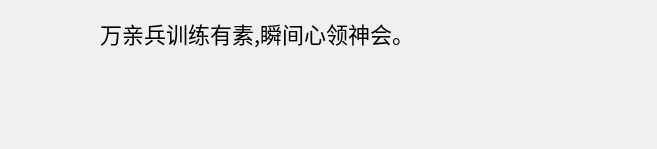万亲兵训练有素,瞬间心领神会。